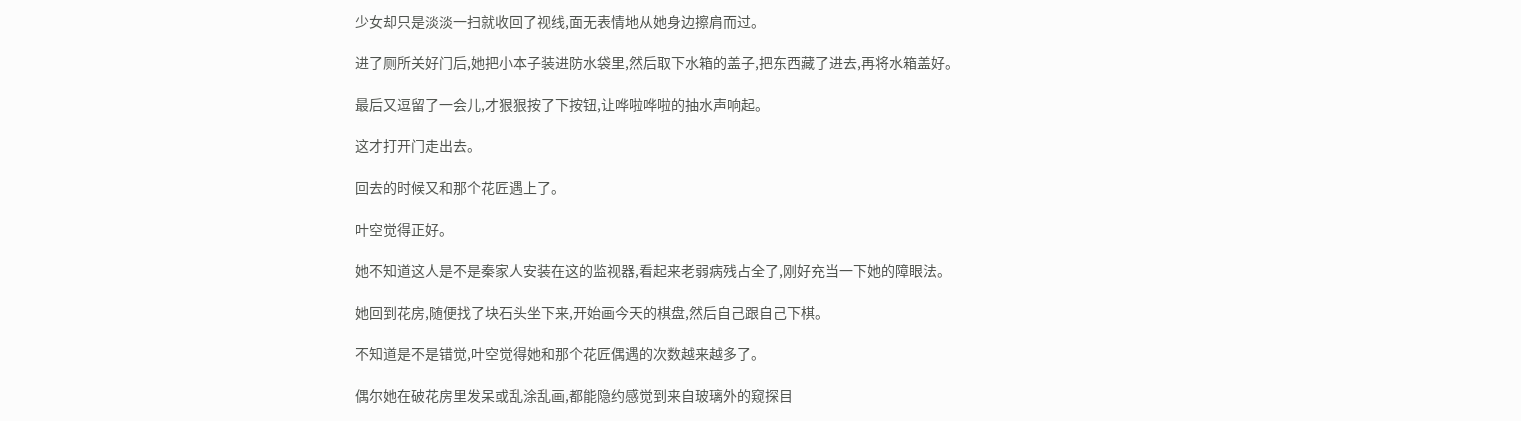少女却只是淡淡一扫就收回了视线,面无表情地从她身边擦肩而过。

进了厕所关好门后,她把小本子装进防水袋里,然后取下水箱的盖子,把东西藏了进去,再将水箱盖好。

最后又逗留了一会儿,才狠狠按了下按钮,让哗啦哗啦的抽水声响起。

这才打开门走出去。

回去的时候又和那个花匠遇上了。

叶空觉得正好。

她不知道这人是不是秦家人安装在这的监视器,看起来老弱病残占全了,刚好充当一下她的障眼法。

她回到花房,随便找了块石头坐下来,开始画今天的棋盘,然后自己跟自己下棋。

不知道是不是错觉,叶空觉得她和那个花匠偶遇的次数越来越多了。

偶尔她在破花房里发呆或乱涂乱画,都能隐约感觉到来自玻璃外的窥探目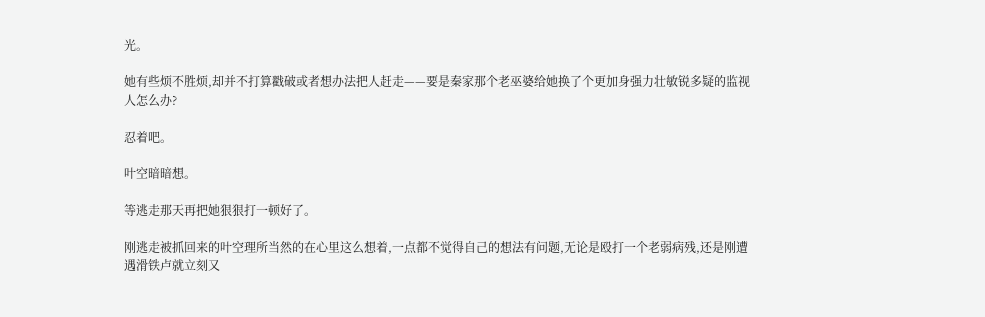光。

她有些烦不胜烦,却并不打算戳破或者想办法把人赶走——要是秦家那个老巫婆给她换了个更加身强力壮敏锐多疑的监视人怎么办?

忍着吧。

叶空暗暗想。

等逃走那天再把她狠狠打一顿好了。

刚逃走被抓回来的叶空理所当然的在心里这么想着,一点都不觉得自己的想法有问题,无论是殴打一个老弱病残,还是刚遭遇滑铁卢就立刻又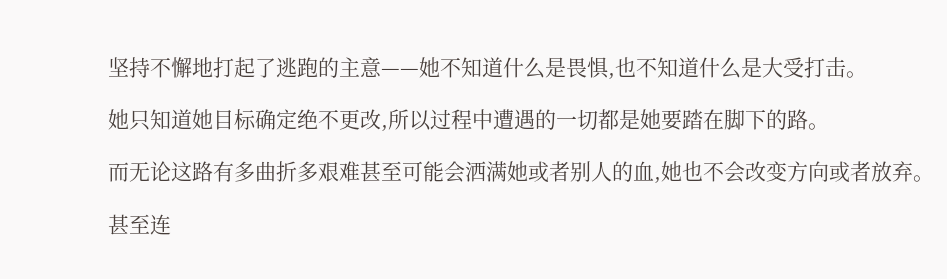坚持不懈地打起了逃跑的主意——她不知道什么是畏惧,也不知道什么是大受打击。

她只知道她目标确定绝不更改,所以过程中遭遇的一切都是她要踏在脚下的路。

而无论这路有多曲折多艰难甚至可能会洒满她或者别人的血,她也不会改变方向或者放弃。

甚至连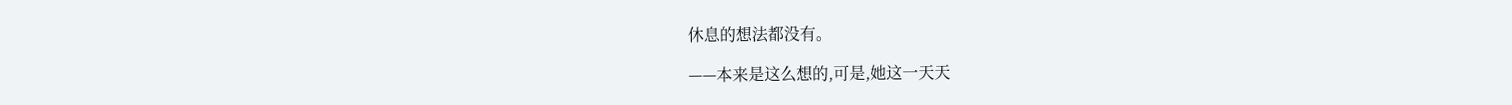休息的想法都没有。

——本来是这么想的,可是,她这一天天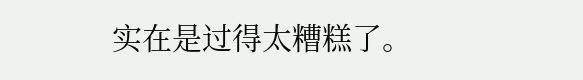实在是过得太糟糕了。